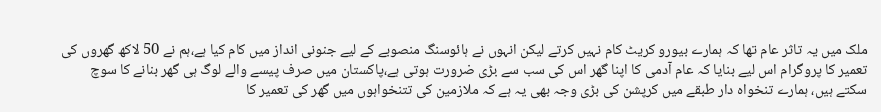ملک میں یہ تاثر عام تھا کہ ہمارے بیورو کریٹ کام نہیں کرتے لیکن انہوں نے ہائوسنگ منصوبے کے لیے جنونی انداز میں کام کیا ہے،ہم نے 50 لاکھ گھروں کی تعمیر کا پروگرام اس لیے بنایا کہ عام آدمی کا اپنا گھر اس کی سب سے بڑی ضرورت ہوتی ہے،پاکستان میں صرف پیسے والے لوگ ہی گھر بنانے کا سوچ سکتے ہیں، ہمارے تنخواہ دار طبقے میں کرپشن کی بڑی وجہ بھی یہ ہے کہ ملازمین کی تتنخواہوں میں گھر کی تعمیر کا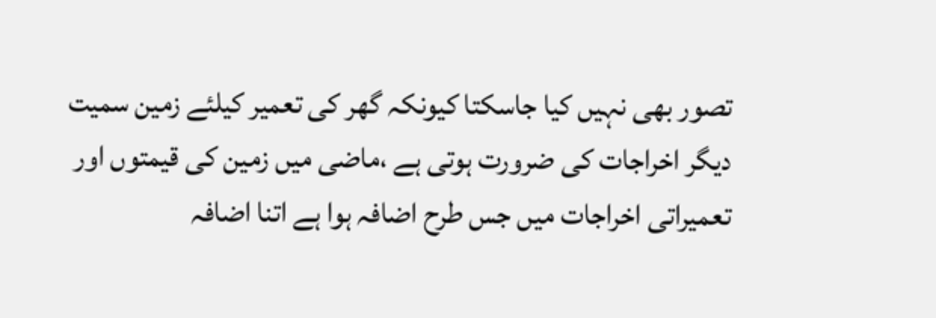تصور بھی نہیں کیا جاسکتا کیونکہ گھر کی تعمیر کیلئے زمین سمیت دیگر اخراجات کی ضرورت ہوتی ہے ،ماضی میں زمین کی قیمتوں اور تعمیراتی اخراجات میں جس طرح اضافہ ہوا ہے اتنا اضافہ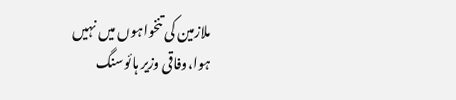ملازمین کی تنخواہوں میں نہیں ہوا،وفاقی وزیر ہائوسنگ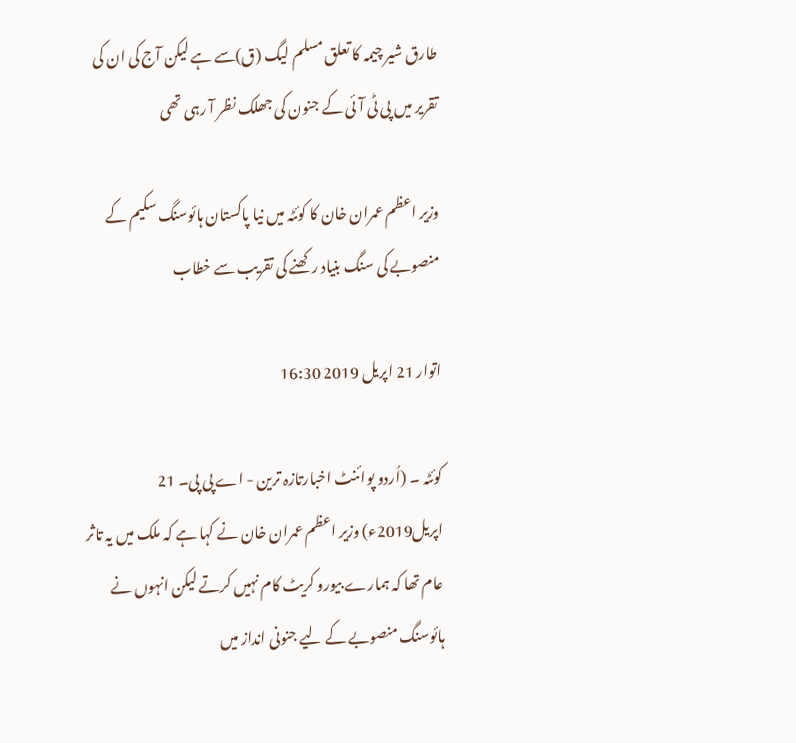طارق شیر چیمہ کا تعلق مسلم لیگ (ق)سے ہے لیکن آج کی ان کی تقریر میں پی ٹی آئی کے جنون کی جھلک نظر آ رہی تھی

وزیر اعظم عمران خان کا کوئٹہ میں نیا پاکستان ہائوسنگ سکیم کے منصوبے کی سنگ بنیاد رکھنے کی تقریب سے خطاب

اتوار 21 اپریل 2019 16:30

کوئٹہ ۔ (اُردو پوائنٹ اخبارتازہ ترین - اے پی پی۔ 21 اپریل2019ء) وزیر اعظم عمران خان نے کہا ہے کہ ملک میں یہ تاثر عام تھا کہ ہمارے بیورو کریٹ کام نہیں کرتے لیکن انہوں نے ہائوسنگ منصوبے کے لیے جنونی انداز میں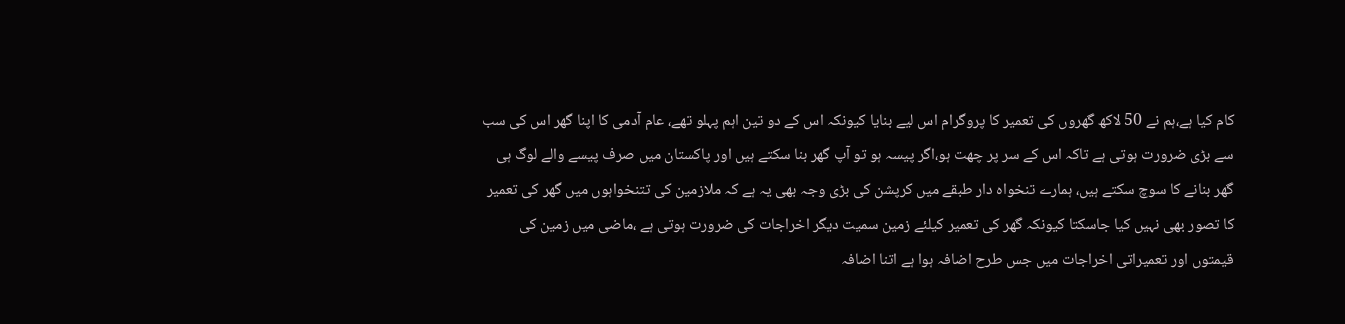کام کیا ہے،ہم نے 50 لاکھ گھروں کی تعمیر کا پروگرام اس لیے بنایا کیونکہ اس کے دو تین اہم پہلو تھے، عام آدمی کا اپنا گھر اس کی سب سے بڑی ضرورت ہوتی ہے تاکہ اس کے سر پر چھت ہو،اگر پیسہ ہو تو آپ گھر بنا سکتے ہیں اور پاکستان میں صرف پیسے والے لوگ ہی گھر بنانے کا سوچ سکتے ہیں، ہمارے تنخواہ دار طبقے میں کرپشن کی بڑی وجہ بھی یہ ہے کہ ملازمین کی تتنخواہوں میں گھر کی تعمیر کا تصور بھی نہیں کیا جاسکتا کیونکہ گھر کی تعمیر کیلئے زمین سمیت دیگر اخراجات کی ضرورت ہوتی ہے ،ماضی میں زمین کی قیمتوں اور تعمیراتی اخراجات میں جس طرح اضافہ ہوا ہے اتنا اضافہ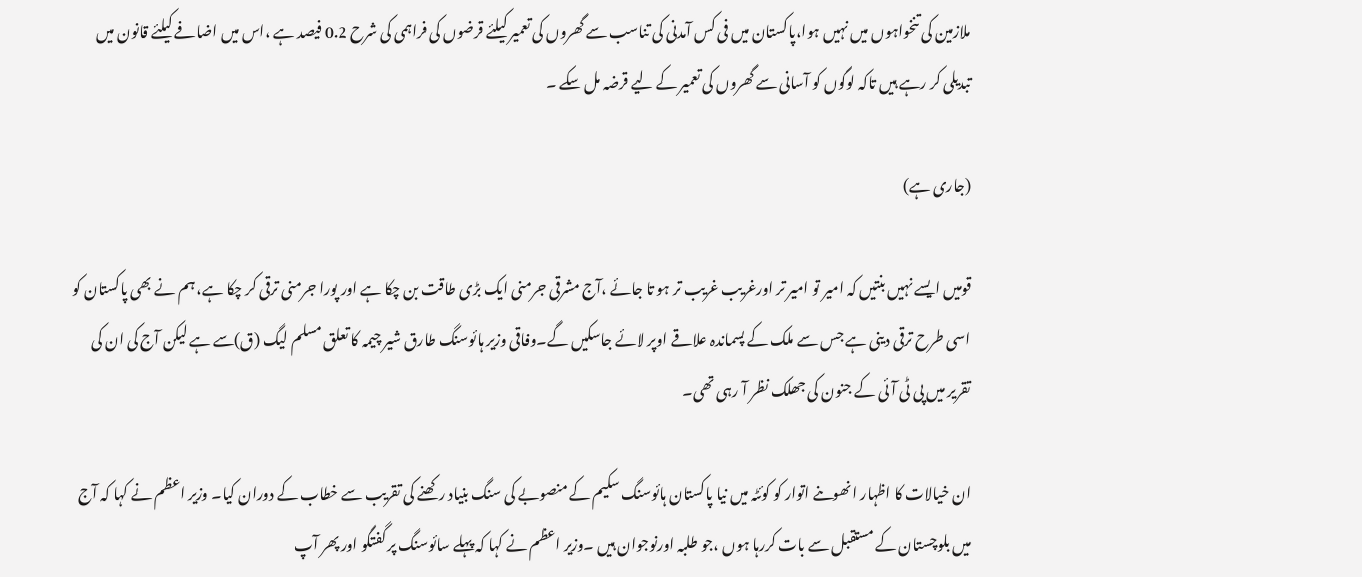ملازمین کی تنخواہوں میں نہیں ہوا،پاکستان میں فی کس آمدنی کی تناسب سے گھروں کی تعمیر کیلئے قرضوں کی فراہمی کی شرح 0.2 فیصد ہے ،اس میں اضافے کیلئے قانون میں تبدیلی کر رہے ہیں تاکہ لوگوں کو آسانی سے گھروں کی تعمیر کے لیے قرضہ مل سکے ۔

(جاری ہے)

قومیں ایسے نہیں بنتیں کہ امیر تو امیر تر اورغریب غریب تر ہو تا جائے ،آج مشرقی جرمنی ایک بڑی طاقت بن چکا ہے اور پورا جرمنی ترقی کر چکا ہے، ہم نے بھی پاکستان کو اسی طرح ترقی دینی ہے جس سے ملک کے پسماندہ علاقے اوپر لائے جاسکیں گے۔وفاقی وزیر ہائوسنگ طارق شیر چیمہ کا تعلق مسلم لیگ (ق)سے ہے لیکن آج کی ان کی تقریر میں پی ٹی آئی کے جنون کی جھلک نظر آ رہی تھی۔

ان خیالات کا اظہار انھوںنے اتوار کو کوئٹہ میں نیا پاکستان ہائوسنگ سکیم کے منصوبے کی سنگ بنیاد رکھنے کی تقریب سے خطاب کے دوران کیا۔ وزیر اعظم نے کہا کہ آج میں بلوچستان کے مستقبل سے بات کررہا ہوں ،جو طلبہ اورنوجوان ہیں ۔وزیر اعظم نے کہا کہ پہلے سائوسنگ پر گفتگو اور پھر آپ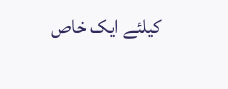کیلئے ایک خاص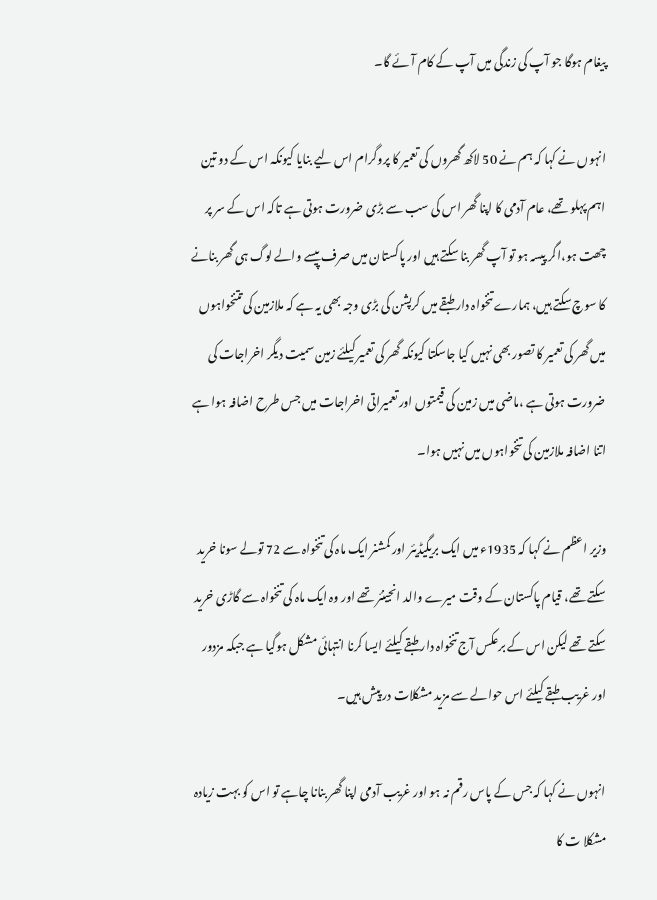پیغام ہوگا جو آپ کی زندگی میں آپ کے کام آئے گا۔

انہوں نے کہا کہ ہم نے 50 لاکھ گھروں کی تعمیر کا پروگرام اس لیے بنایا کیونکہ اس کے دو تین اہم پہلو تھے، عام آدمی کا اپنا گھر اس کی سب سے بڑی ضرورت ہوتی ہے تاکہ اس کے سر پر چھت ہو،اگر پیسہ ہو تو آپ گھر بنا سکتے ہیں اور پاکستان میں صرف پیسے والے لوگ ہی گھر بنانے کا سوچ سکتے ہیں، ہمارے تنخواہ دار طبقے میں کرپشن کی بڑی وجہ بھی یہ ہے کہ ملازمین کی تتنخواہوں میں گھر کی تعمیر کا تصور بھی نہیں کیا جاسکتا کیونکہ گھر کی تعمیر کیلئے زمین سمیت دیگر اخراجات کی ضرورت ہوتی ہے ،ماضی میں زمین کی قیمتوں اور تعمیراتی اخراجات میں جس طرح اضافہ ہوا ہے اتنا اضافہ ملازمین کی تنخواہوں میں نہیں ہوا۔

وزیر اعظم نے کہا کہ 1935ء میں ایک بریگیڈیئر اور کمشنر ایک ماہ کی تنخواہ سے 72 تولے سونا خرید سکتے تھے، قیام پاکستان کے وقت میرے والد انجینئر تھے اور وہ ایک ماہ کی تنخواہ سے گاڑی خرید سکتے تھے لیکن اس کے برعکس آج تنخواہ دار طبقے کیلئے ایسا کرنا انتہائی مشکل ہوگیا ہے جبکہ مزدور اور غریب طبقے کیلئے اس حوالے سے مزید مشکلات در پیش ہیں۔

انہوں نے کہا کہ جس کے پاس رقم نہ ہو اور غریب آدمی اپنا گھر بنانا چاہے تو اس کو بہت زیادہ مشکلا ت کا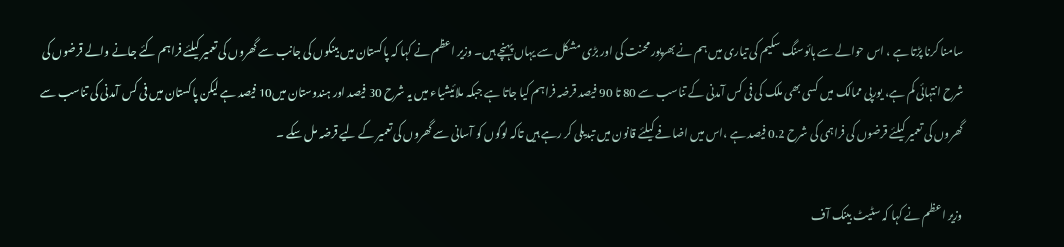سامنا کرنا پڑتا ہے ، اس حوالے سے ہائوسنگ سکیم کی تیاری میں ہم نے بھرپور محنت کی اور بڑی مشکل سے یہاں پہنچے ہیں۔ وزیر اعظم نے کہا کہ پاکستان میں بینکوں کی جانب سے گھروں کی تعمیر کیلئے فراہم کئے جانے والے قرضوں کی شرح انتہائی کم ہے، یورپی ممالک میں کسی بھی ملک کی فی کس آمدنی کے تناسب سے 80 تا 90 فیصد قرضہ فراہم کیا جاتا ہے جبکہ ملائیشیاء میں یہ شرح 30 فیصد اور ہندوستان میں10 فیصد ہے لیکن پاکستان میں فی کس آمدنی کی تناسب سے گھروں کی تعمیر کیلئے قرضوں کی فراہمی کی شرح 0.2 فیصد ہے ،اس میں اضافے کیلئے قانون میں تبدیلی کر رہے ہیں تاکہ لوگوں کو آسانی سے گھروں کی تعمیر کے لیے قرضہ مل سکے ۔

وزیر اعظم نے کہا کہ سٹیٹ بینک آف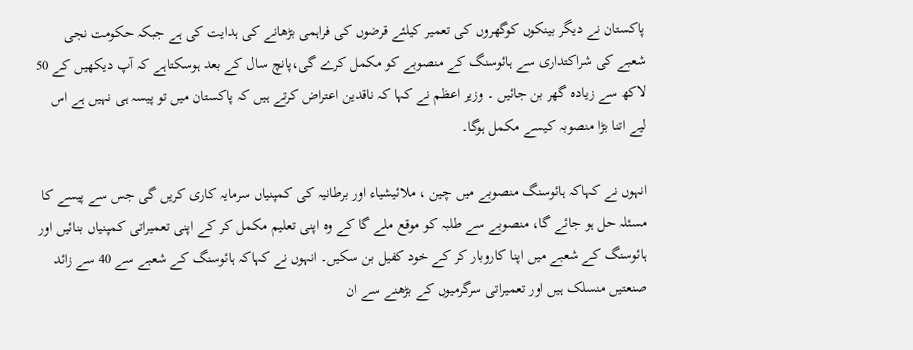پاکستان نے دیگر بینکوں کوگھروں کی تعمیر کیلئے قرضوں کی فراہمی بڑھانے کی ہدایت کی ہے جبکہ حکومت نجی شعبے کی شراکتداری سے ہائوسنگ کے منصوبے کو مکمل کرے گی،پانچ سال کے بعد ہوسکتاہے کہ آپ دیکھیں کے 50 لاکھ سے زیادہ گھر بن جائیں ۔ وزیر اعظم نے کہا کہ ناقدین اعتراض کرتے ہیں کہ پاکستان میں تو پیسہ ہی نہیں ہے اس لیے اتنا بڑا منصوبہ کیسے مکمل ہوگا۔

انہوں نے کہاکہ ہائوسنگ منصوبے میں چین ، ملائیشیاء اور برطانیہ کی کمپنیاں سرمایہ کاری کریں گی جس سے پیسے کا مسئلہ حل ہو جائے گا، منصوبے سے طلبہ کو موقع ملے گا کے وہ اپنی تعلیم مکمل کر کے اپنی تعمیراتی کمپنیاں بنائیں اور ہائوسنگ کے شعبے میں اپنا کاروبار کر کے خود کفیل بن سکیں۔ انہوں نے کہاکہ ہائوسنگ کے شعبے سے 40 سے زائد صنعتیں منسلک ہیں اور تعمیراتی سرگرمیوں کے بڑھنے سے ان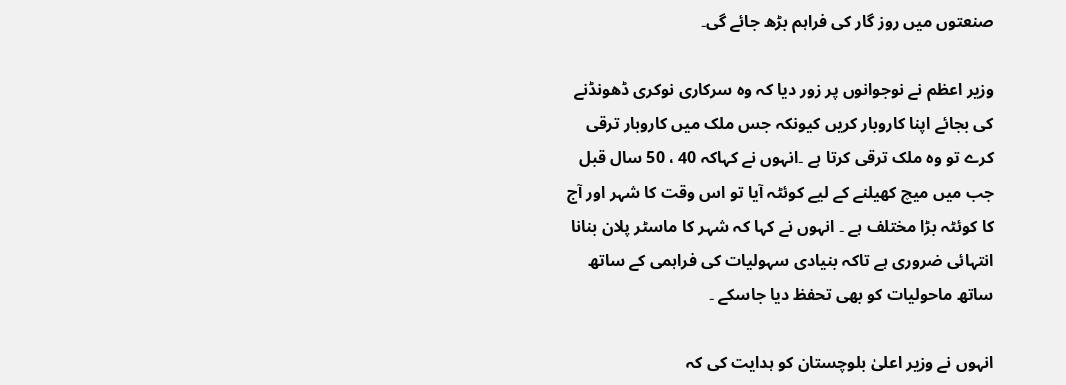صنعتوں میں روز گار کی فراہم بڑھ جائے گی۔

وزیر اعظم نے نوجوانوں پر زور دیا کہ وہ سرکاری نوکری ڈھونڈنے کی بجائے اپنا کاروبار کریں کیونکہ جس ملک میں کاروبار ترقی کرے تو وہ ملک ترقی کرتا ہے ۔انہوں نے کہاکہ 40 ، 50 سال قبل جب میں میچ کھیلنے کے لیے کوئٹہ آیا تو اس وقت کا شہر اور آج کا کوئٹہ بڑا مختلف ہے ۔ انہوں نے کہا کہ شہر کا ماسٹر پلان بنانا انتہائی ضروری ہے تاکہ بنیادی سہولیات کی فراہمی کے ساتھ ساتھ ماحولیات کو بھی تحفظ دیا جاسکے ۔

انہوں نے وزیر اعلیٰ بلوچستان کو ہدایت کی کہ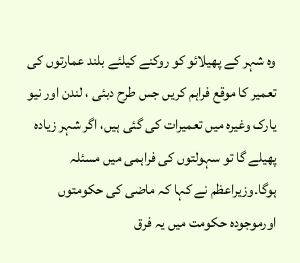وہ شہر کے پھیلائو کو روکنے کیلئے بلند عمارتوں کی تعمیر کا موقع فراہم کریں جس طرح دبئی ، لندن اور نیو یارک وغیرہ میں تعمیرات کی گئی ہیں، اگر شہر زیادہ پھیلے گا تو سہولتوں کی فراہمی میں مسئلہ ہوگا۔وزیراعظم نے کہا کہ ماضی کی حکومتوں اورموجودہ حکومت میں یہ فرق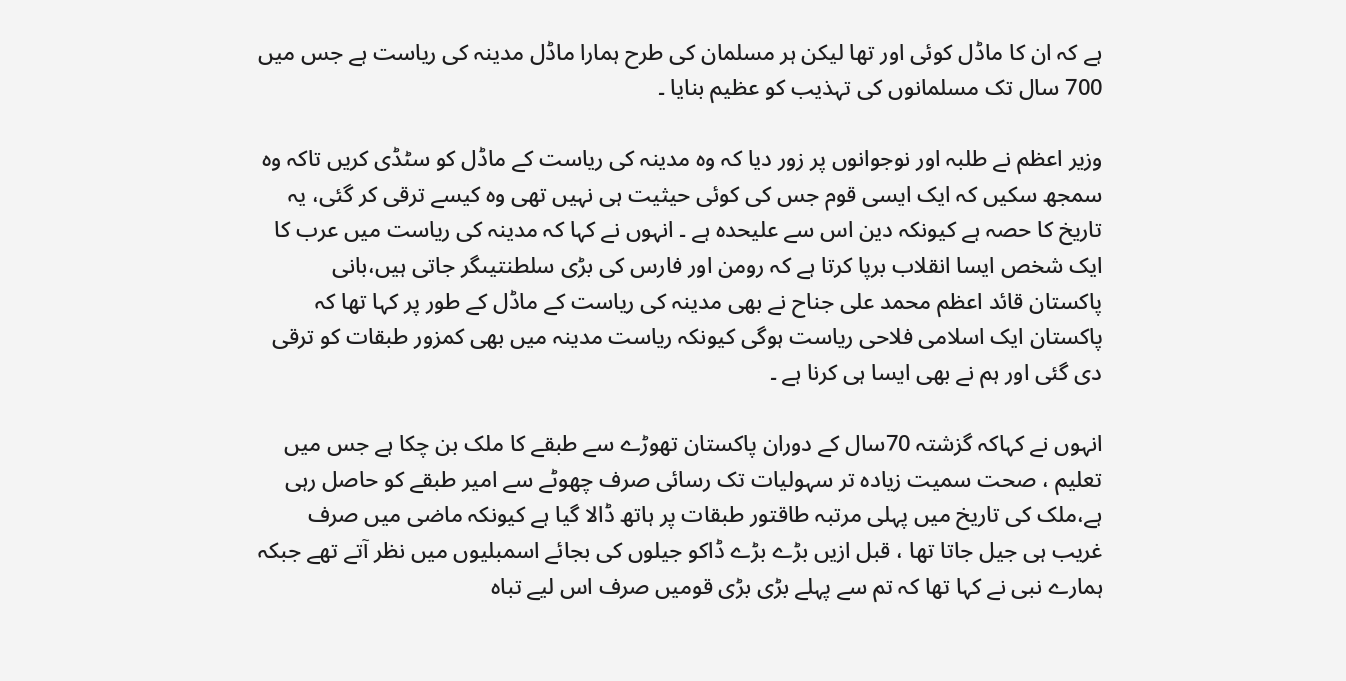ہے کہ ان کا ماڈل کوئی اور تھا لیکن ہر مسلمان کی طرح ہمارا ماڈل مدینہ کی ریاست ہے جس میں 700 سال تک مسلمانوں کی تہذیب کو عظیم بنایا ۔

وزیر اعظم نے طلبہ اور نوجوانوں پر زور دیا کہ وہ مدینہ کی ریاست کے ماڈل کو سٹڈی کریں تاکہ وہ سمجھ سکیں کہ ایک ایسی قوم جس کی کوئی حیثیت ہی نہیں تھی وہ کیسے ترقی کر گئی، یہ تاریخ کا حصہ ہے کیونکہ دین اس سے علیحدہ ہے ۔ انہوں نے کہا کہ مدینہ کی ریاست میں عرب کا ایک شخص ایسا انقلاب برپا کرتا ہے کہ رومن اور فارس کی بڑی سلطنتیںگر جاتی ہیں،بانی پاکستان قائد اعظم محمد علی جناح نے بھی مدینہ کی ریاست کے ماڈل کے طور پر کہا تھا کہ پاکستان ایک اسلامی فلاحی ریاست ہوگی کیونکہ ریاست مدینہ میں بھی کمزور طبقات کو ترقی دی گئی اور ہم نے بھی ایسا ہی کرنا ہے ۔

انہوں نے کہاکہ گزشتہ 70سال کے دوران پاکستان تھوڑے سے طبقے کا ملک بن چکا ہے جس میں تعلیم ، صحت سمیت زیادہ تر سہولیات تک رسائی صرف چھوٹے سے امیر طبقے کو حاصل رہی ہے،ملک کی تاریخ میں پہلی مرتبہ طاقتور طبقات پر ہاتھ ڈالا گیا ہے کیونکہ ماضی میں صرف غریب ہی جیل جاتا تھا ، قبل ازیں بڑے بڑے ڈاکو جیلوں کی بجائے اسمبلیوں میں نظر آتے تھے جبکہ ہمارے نبی نے کہا تھا کہ تم سے پہلے بڑی بڑی قومیں صرف اس لیے تباہ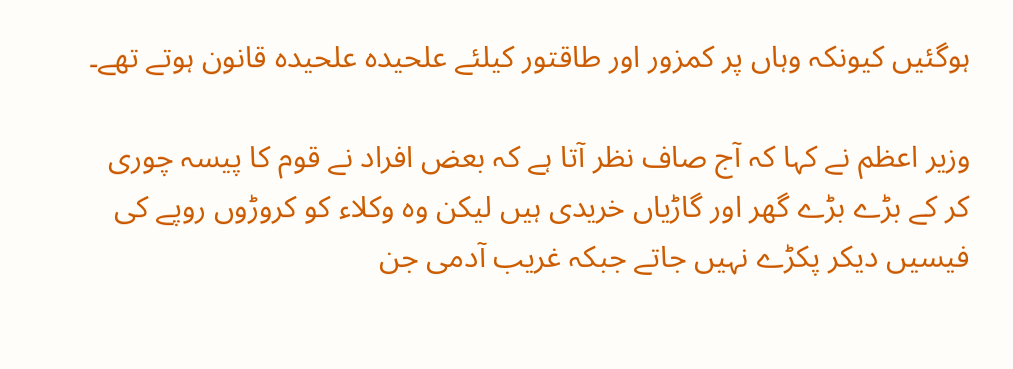ہوگئیں کیونکہ وہاں پر کمزور اور طاقتور کیلئے علحیدہ علحیدہ قانون ہوتے تھے۔

وزیر اعظم نے کہا کہ آج صاف نظر آتا ہے کہ بعض افراد نے قوم کا پیسہ چوری کر کے بڑے بڑے گھر اور گاڑیاں خریدی ہیں لیکن وہ وکلاء کو کروڑوں روپے کی فیسیں دیکر پکڑے نہیں جاتے جبکہ غریب آدمی جن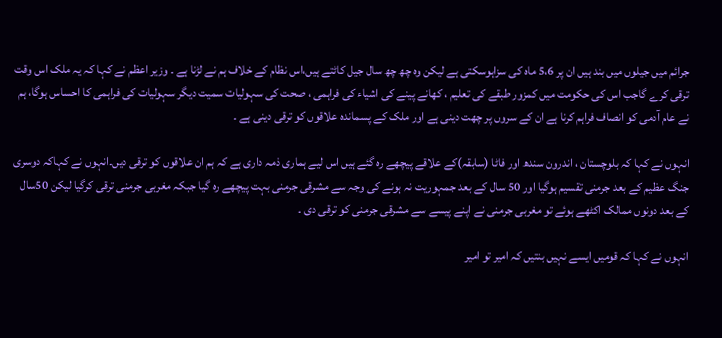جرائم میں جیلوں میں بند ہیں ان پر 5،6 ماہ کی سزاہوسکتی ہے لیکن وہ چھ چھ سال جیل کاٹتے ہیں،اس نظام کے خلاف ہم نے لڑنا ہے ۔ وزیر اعظم نے کہا کہ یہ ملک اس وقت ترقی کرے گاجب اس کی حکومت میں کمزور طبقے کی تعلیم ، کھانے پینے کی اشیاء کی فراہمی ، صحت کی سہولیات سمیت دیگر سہولیات کی فراہمی کا احساس ہوگا، ہم نے عام آدمی کو انصاف فراہم کرنا ہے ان کے سروں پر چھت دینی ہے اور ملک کے پسماندہ علاقوں کو ترقی دینی ہے ۔

انہوں نے کہا کہ بلوچستان ، اندرون سندھ اور فاٹا (سابقہ)کے علاقے پیچھے رہ گئے ہیں اس لیے ہماری ذمہ داری ہے کہ ہم ان علاقوں کو ترقی دیں۔انہوں نے کہاکہ دوسری جنگ عظیم کے بعد جرمنی تقسیم ہوگیا اور 50 سال کے بعد جمہوریت نہ ہونے کی وجہ سے مشرقی جرمنی بہت پیچھے رہ گیا جبکہ مغربی جرمنی ترقی کرگیا لیکن 50سال کے بعد دونوں ممالک اکٹھے ہوئے تو مغربی جرمنی نے اپنے پیسے سے مشرقی جرمنی کو ترقی دی ۔

انہوں نے کہا کہ قومیں ایسے نہیں بنتیں کہ امیر تو امیر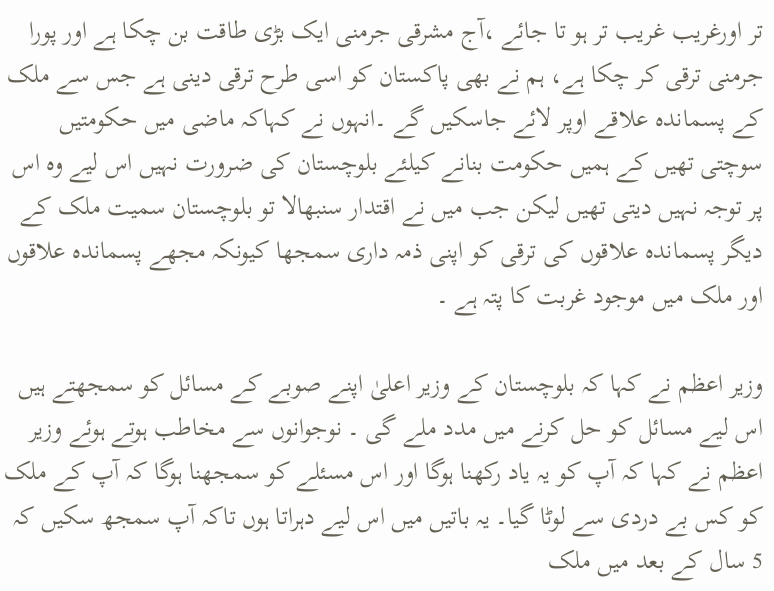تر اورغریب غریب تر ہو تا جائے ،آج مشرقی جرمنی ایک بڑی طاقت بن چکا ہے اور پورا جرمنی ترقی کر چکا ہے، ہم نے بھی پاکستان کو اسی طرح ترقی دینی ہے جس سے ملک کے پسماندہ علاقے اوپر لائے جاسکیں گے ۔انہوں نے کہاکہ ماضی میں حکومتیں سوچتی تھیں کے ہمیں حکومت بنانے کیلئے بلوچستان کی ضرورت نہیں اس لیے وہ اس پر توجہ نہیں دیتی تھیں لیکن جب میں نے اقتدار سنبھالا تو بلوچستان سمیت ملک کے دیگر پسماندہ علاقوں کی ترقی کو اپنی ذمہ داری سمجھا کیونکہ مجھے پسماندہ علاقوں اور ملک میں موجود غربت کا پتہ ہے ۔

وزیر اعظم نے کہا کہ بلوچستان کے وزیر اعلیٰ اپنے صوبے کے مسائل کو سمجھتے ہیں اس لیے مسائل کو حل کرنے میں مدد ملے گی ۔ نوجوانوں سے مخاطب ہوتے ہوئے وزیر اعظم نے کہا کہ آپ کو یہ یاد رکھنا ہوگا اور اس مسئلے کو سمجھنا ہوگا کہ آپ کے ملک کو کس بے دردی سے لوٹا گیا۔ یہ باتیں میں اس لیے دہراتا ہوں تاکہ آپ سمجھ سکیں کہ 5 سال کے بعد میں ملک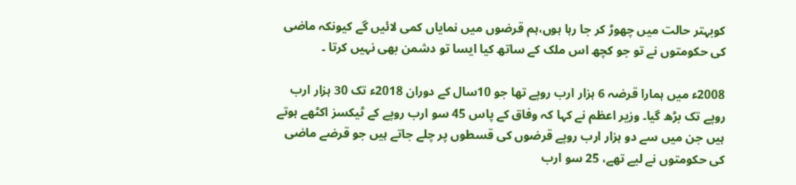کوبہتر حالت میں چھوڑ کر جا رہا ہوں،ہم قرضوں میں نمایاں کمی لائیں گے کیونکہ ماضی کی حکومتوں نے تو جو کچھ اس ملک کے ساتھ کیا ایسا تو دشمن بھی نہیں کرتا ۔

2008ء میں ہمارا قرضہ 6 ہزار ارب روپے تھا جو 10سال کے دوران 2018ء تک 30 ہزار ارب روپے تک بڑھ گیا۔ وزیر اعظم نے کہا کہ وفاق کے پاس 45 سو ارب روپے کے ٹیکسز اکٹھے ہوتے ہیں جن میں سے دو ہزار ارب روپے قرضوں کی قسطوں پر چلے جاتے ہیں جو قرضے ماضی کی حکومتوں نے لیے تھے، 25 سو ارب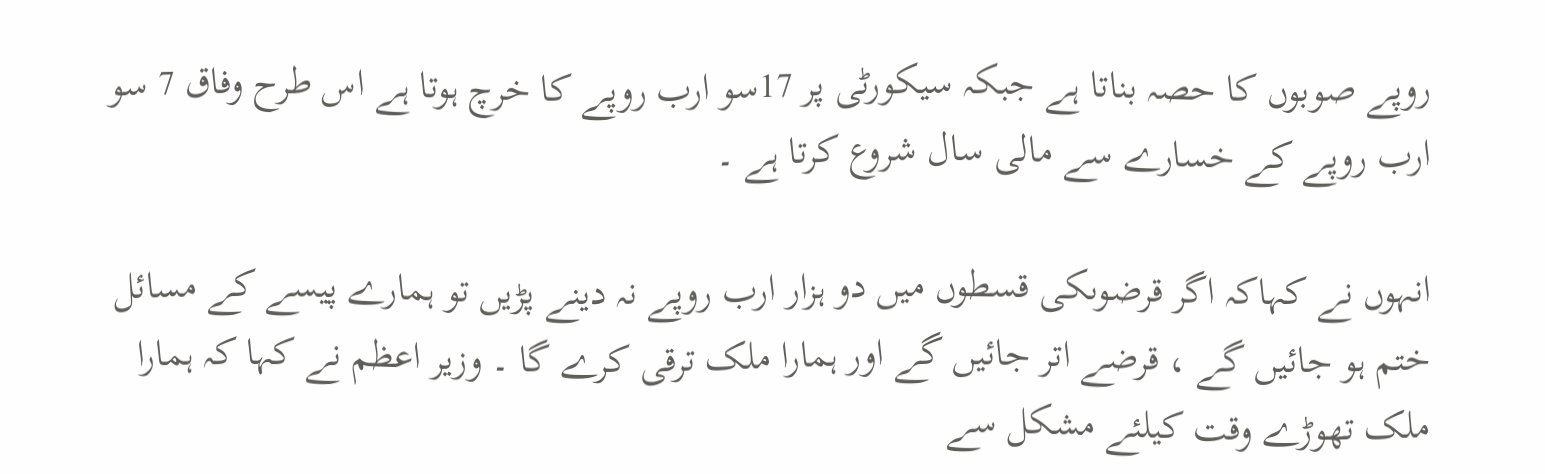روپے صوبوں کا حصہ بناتا ہے جبکہ سیکورٹی پر 17سو ارب روپے کا خرچ ہوتا ہے اس طرح وفاق 7 سو ارب روپے کے خسارے سے مالی سال شروع کرتا ہے ۔

انہوں نے کہاکہ اگر قرضوںکی قسطوں میں دو ہزار ارب روپے نہ دینے پڑیں تو ہمارے پیسے کے مسائل ختم ہو جائیں گے ، قرضے اتر جائیں گے اور ہمارا ملک ترقی کرے گا ۔ وزیر اعظم نے کہا کہ ہمارا ملک تھوڑے وقت کیلئے مشکل سے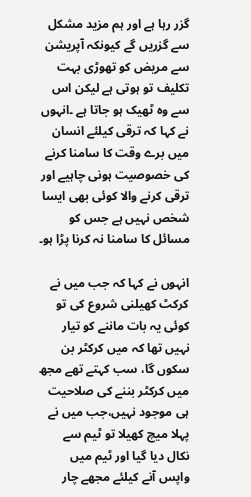گزر رہا ہے اور ہم مزید مشکل سے گزریں گے کیونکہ آپریشن سے مریض کو تھوڑی بہت تکلیف تو ہوتی ہے لیکن اس سے وہ ٹھیک ہو جاتا ہے ۔انہوں نے کہا کہ ترقی کیلئے انسان میں برے وقت کا سامنا کرنے کی خصوصیت ہونی چاہیے اور ترقی کرنے والا کوئی بھی ایسا شخص نہیں ہے جس کو مسائل کا سامنا نہ کرنا پڑا ہو۔

انہوں نے کہا کہ جب میں نے کرکٹ کھیلنی شروع کی تو کوئی یہ بات ماننے کو تیار نہیں تھا کہ میں کرکٹر بن سکوں گا، سب کہتے تھے مجھ میں کرکٹر بننے کی صلاحیت ہی موجود نہیں،جب میں نے پہلا میچ کھیلا تو ٹیم سے نکال دیا گیا اور ٹیم میں واپس آنے کیلئے مجھے چار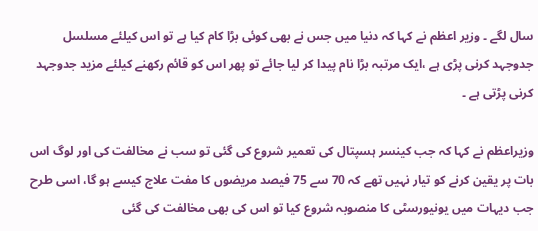سال لگے ۔ وزیر اعظم نے کہا کہ دنیا میں جس نے بھی کوئی بڑا کام کیا ہے تو اس کیلئے مسلسل جدوجہد کرنی پڑی ہے ،ایک مرتبہ بڑا نام پیدا کر لیا جائے تو پھر اس کو قائم رکھنے کیلئے مزید جدوجہد کرنی پڑتی ہے ۔

وزیراعظم نے کہا کہ جب کینسر ہسپتال کی تعمیر شروع کی گئی تو سب نے مخالفت کی اور لوگ اس بات پر یقین کرنے کو تیار نہیں تھے کہ 70 سے 75 فیصد مریضوں کا مفت علاج کیسے ہو گا، اسی طرح جب دیہات میں یونیورسٹی کا منصوبہ شروع کیا تو اس کی بھی مخالفت کی گئی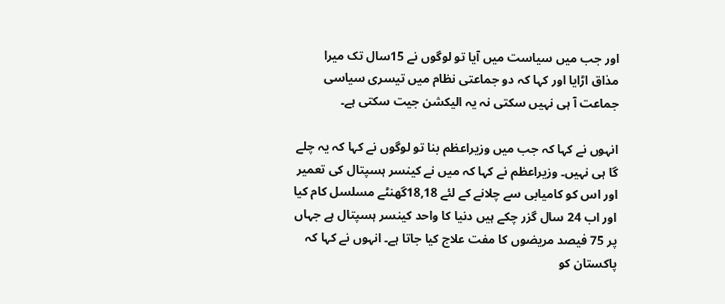اور جب میں سیاست میں آیا تو لوگوں نے 15سال تک میرا مذاق اڑایا اور کہا کہ دو جماعتی نظام میں تیسری سیاسی جماعت آ ہی نہیں سکتی نہ یہ الیکشن جیت سکتی ہے۔

انہوں نے کہا کہ جب میں وزیراعظم بنا تو لوگوں نے کہا کہ یہ چلے گا ہی نہیں۔ وزیراعظم نے کہا کہ میں نے کینسر ہسپتال کی تعمیر اور اس کو کامیابی سے چلانے کے لئے 18,18گھنٹے مسلسل کام کیا اور اب 24 سال گزر چکے ہیں دنیا کا واحد کینسر ہسپتال ہے جہاں پر 75 فیصد مریضوں کا مفت علاج کیا جاتا ہے۔ انہوں نے کہا کہ پاکستان کو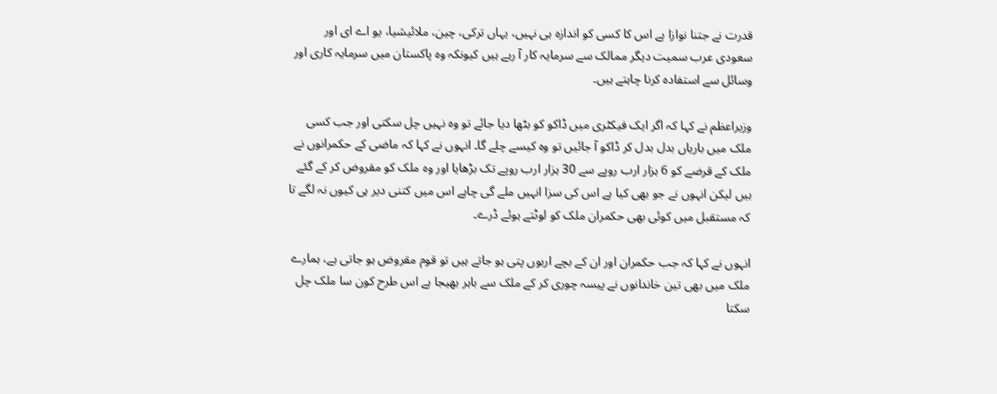قدرت نے جتنا نوازا ہے اس کا کسی کو اندازہ ہی نہیں، یہاں ترکی، چین، ملائیشیا، یو اے ای اور سعودی عرب سمیت دیگر ممالک سے سرمایہ کار آ رہے ہیں کیونکہ وہ پاکستان میں سرمایہ کاری اور وسائل سے استفادہ کرنا چاہتے ہیں۔

وزیراعظم نے کہا کہ اگر ایک فیکٹری میں ڈاکو کو بٹھا دیا جائے تو وہ نہیں چل سکتی اور جب کسی ملک میں باریاں بدل بدل کر ڈاکو آ جائیں تو وہ کیسے چلے گا۔ انہوں نے کہا کہ ماضی کے حکمرانوں نے ملک کے قرضے کو 6 ہزار ارب روپے سے 30 ہزار ارب روپے تک بڑھایا اور وہ ملک کو مقروض کر کے گئے ہیں لیکن انہوں نے جو بھی کیا ہے اس کی سزا انہیں ملے گی چاہے اس میں کتنی دیر ہی کیوں نہ لگے تا کہ مستقبل میں کوئی بھی حکمران ملک کو لوٹتے ہوئے ڈرے۔

انہوں نے کہا کہ جب حکمران اور ان کے بچے اربوں پتی ہو جاتے ہیں تو قوم مقروض ہو جاتی ہے، ہمارے ملک میں بھی تین خاندانوں نے پیسہ چوری کر کے ملک سے باہر بھیجا ہے اس طرح کون سا ملک چل سکتا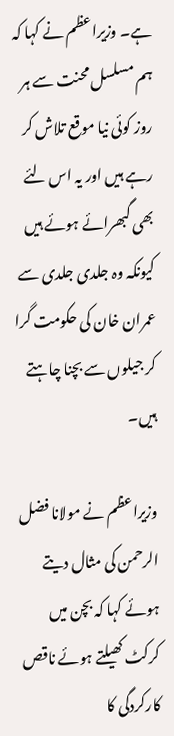ہے۔ وزیراعظم نے کہا کہ ہم مسلسل محنت سے ہر روز کوئی نیا موقع تلاش کر رہے ہیں اور یہ اس لئے بھی گبھرائے ہوئے ہیں کیونکہ وہ جلدی جلدی سے عمران خان کی حکومت گرا کر جیلوں سے بچنا چاہتے ہیں۔

وزیراعظم نے مولانا فضل الرحمن کی مثال دیتے ہوئے کہا کہ بچن میں کرکٹ کھیلتے ہوئے ناقص کارکردگی کا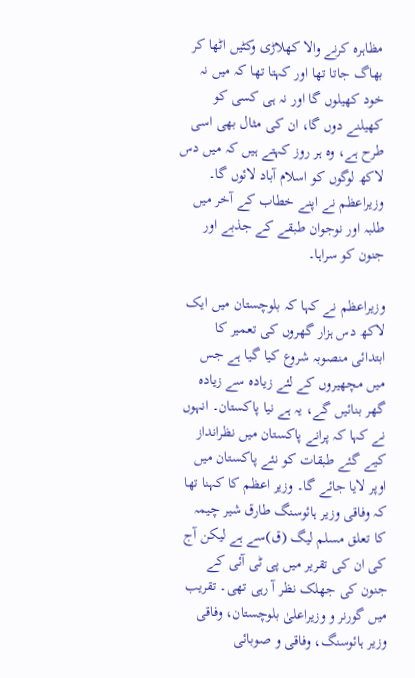مظاہرہ کرنے والا کھلاڑی وکٹیں اٹھا کر بھاگ جاتا تھا اور کہتا تھا کہ میں نہ خود کھیلوں گا اور نہ ہی کسی کو کھیلنے دوں گا، ان کی مثال بھی اسی طرح ہے، وہ ہر روز کہتے ہیں کہ میں دس لاکھ لوگوں کو اسلام آباد لائوں گا۔ وزیراعظم نے اپنے خطاب کے آخر میں طلبہ اور نوجوان طبقے کے جذبے اور جنون کو سراہا۔

وزیراعظم نے کہا کہ بلوچستان میں ایک لاکھ دس ہزار گھروں کی تعمیر کا ابتدائی منصوبہ شروع کیا گیا ہے جس میں مچھیروں کے لئے زیادہ سے زیادہ گھر بنائیں گے، یہ ہے نیا پاکستان۔ انہوں نے کہا کہ پرانے پاکستان میں نظرانداز کیے گئے طبقات کو نئے پاکستان میں اوپر لایا جائے گا۔ وزیر اعظم کا کہنا تھا کہ وفاقی وزیر ہائوسنگ طارق شیر چیمہ کا تعلق مسلم لیگ (ق)سے ہے لیکن آج کی ان کی تقریر میں پی ٹی آئی کے جنون کی جھلک نظر آ رہی تھی۔ تقریب میں گورنر و وزیراعلیٰ بلوچستان، وفاقی وزیر ہائوسنگ، وفاقی و صوبائی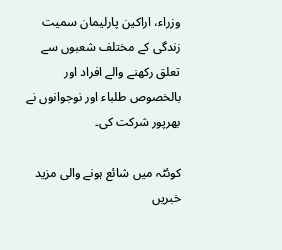وزراء، اراکین پارلیمان سمیت زندگی کے مختلف شعبوں سے تعلق رکھنے والے افراد اور بالخصوص طلباء اور نوجوانوں نے بھرپور شرکت کی۔

کوئٹہ میں شائع ہونے والی مزید خبریں